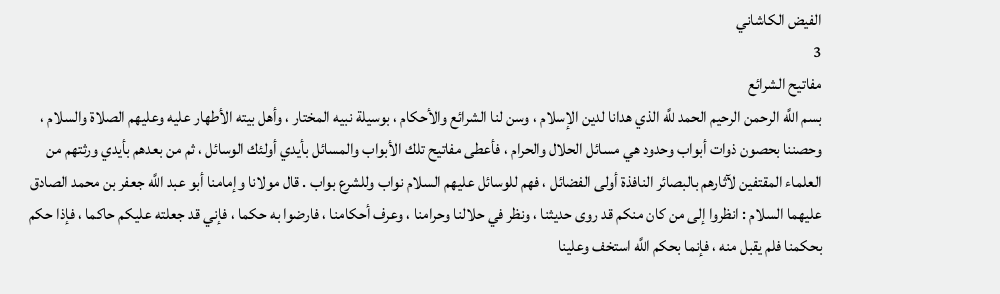الفيض الكاشاني
3
مفاتيح الشرائع
بسم اللَّه الرحمن الرحيم الحمد للَّه الذي هدانا لدين الإسلام ، وسن لنا الشرائع والأحكام ، بوسيلة نبيه المختار ، وأهل بيته الأطهار عليه وعليهم الصلاة والسلام ، وحصننا بحصون ذوات أبواب وحدود هي مسائل الحلال والحرام ، فأعطى مفاتيح تلك الأبواب والمسائل بأيدي أولئك الوسائل ، ثم من بعدهم بأيدي ورثتهم من العلماء المقتفين لآثارهم بالبصائر النافذة أولى الفضائل ، فهم للوسائل عليهم السلام نواب وللشرع بواب . قال مولانا وإمامنا أبو عبد اللَّه جعفر بن محمد الصادق عليهما السلام : انظروا إلى من كان منكم قد روى حديثنا ، ونظر في حلالنا وحرامنا ، وعرف أحكامنا ، فارضوا به حكما ، فإني قد جعلته عليكم حاكما ، فإذا حكم بحكمنا فلم يقبل منه ، فإنما بحكم اللَّه استخف وعلينا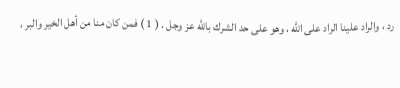رد ، والراد علينا الراد على اللَّه ، وهو على حد الشرك باللَّه عز وجل . ( 1 ) فمن كان منا من أهل الخير والبر ،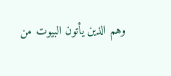وهم الذين يأتون البيوت من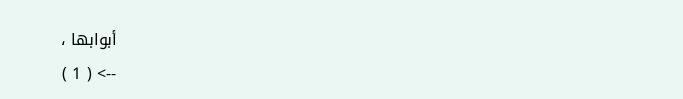أبوابها ،
--> ( 1 )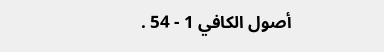أصول الكافي 1 - 54 .